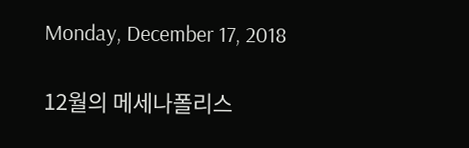Monday, December 17, 2018

12월의 메세나폴리스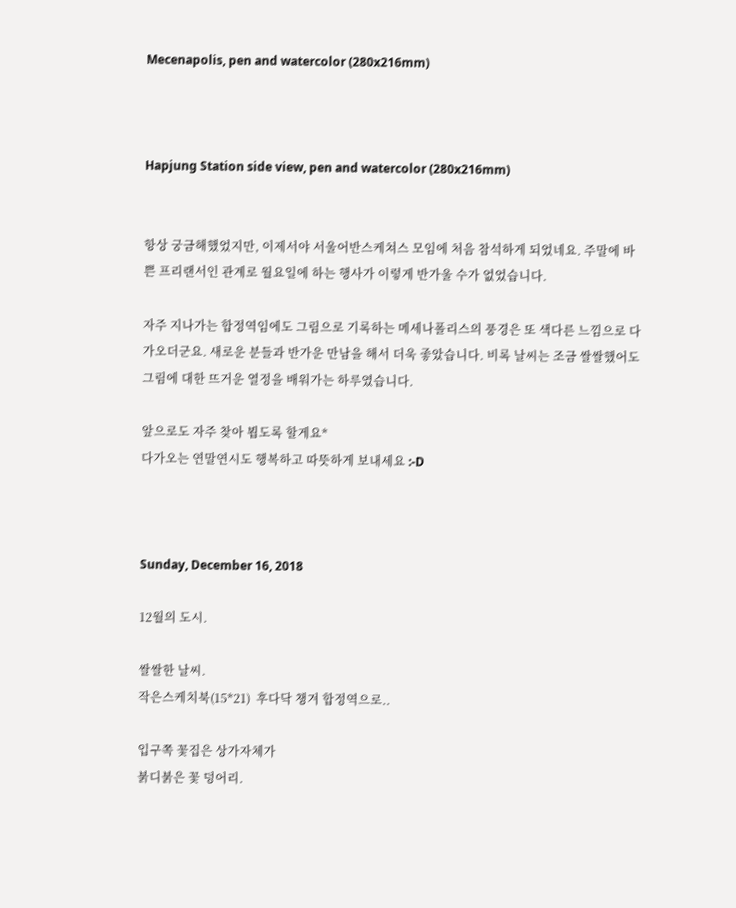Mecenapolis, pen and watercolor (280x216mm)



Hapjung Station side view, pen and watercolor (280x216mm)


항상 궁금해했었지만, 이제서야 서울어반스케쳐스 모임에 처음 참석하게 되었네요. 주말에 바쁜 프리랜서인 관계로 월요일에 하는 행사가 이렇게 반가울 수가 없었습니다.

자주 지나가는 합정역임에도 그림으로 기록하는 메세나폴리스의 풍경은 또 색다른 느낌으로 다가오더군요. 새로운 분들과 반가운 만남을 해서 더욱 좋았습니다. 비록 날씨는 조금 쌀쌀했어도 그림에 대한 뜨거운 열정을 배워가는 하루였습니다.

앞으로도 자주 찾아 뵙도록 할게요*
다가오는 연말연시도 행복하고 따뜻하게 보내세요 :-D



Sunday, December 16, 2018

12월의 도시.

쌀쌀한 날씨.
작은스케치북(15*21)  후다닥 챙겨 합정역으로..

입구쪽 꽃집은 상가자체가
붉디붉은 꽃 덩어리.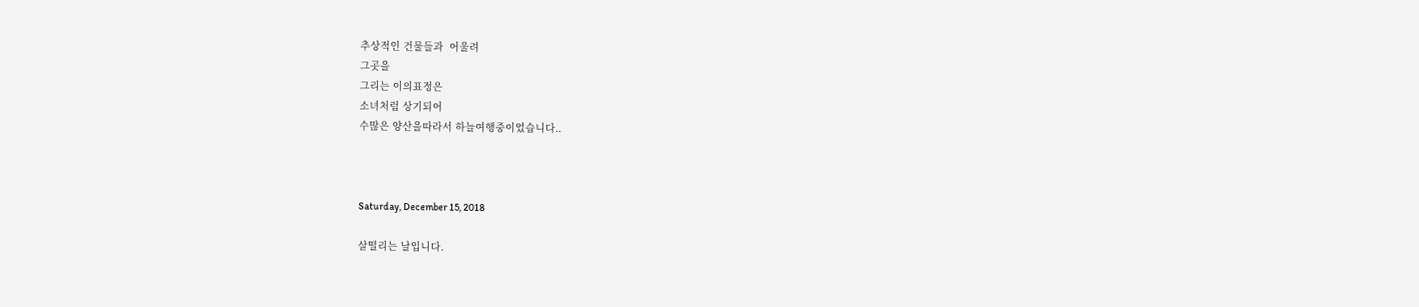추상적인 건물들과  어울려
그곳을
그리는 이의표정은
소녀처럼 상기되어
수많은 양산을따라서 하늘여행중이었습니다..



Saturday, December 15, 2018

살떨리는 날입니다.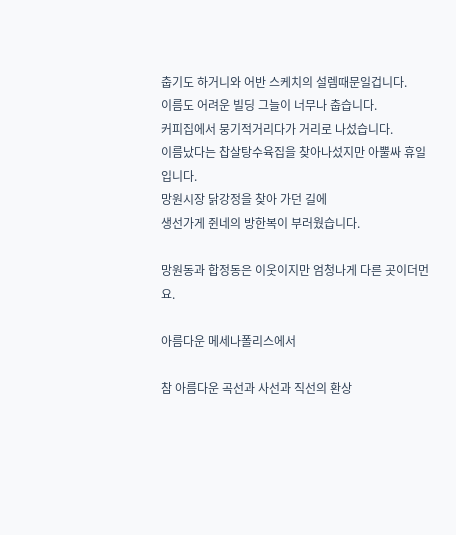춥기도 하거니와 어반 스케치의 설렘때문일겁니다.
이름도 어려운 빌딩 그늘이 너무나 춥습니다.
커피집에서 뭉기적거리다가 거리로 나섰습니다.
이름났다는 찹살탕수육집을 찾아나섰지만 아뿔싸 휴일입니다.
망원시장 닭강정을 찾아 가던 길에
생선가게 쥔네의 방한복이 부러웠습니다.

망원동과 합정동은 이웃이지만 엄청나게 다른 곳이더먼요.

아름다운 메세나폴리스에서

참 아름다운 곡선과 사선과 직선의 환상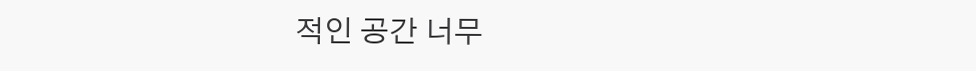적인 공간 너무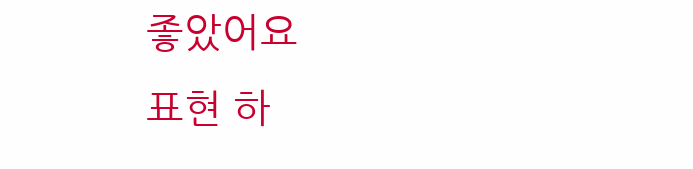좋았어요
표현 하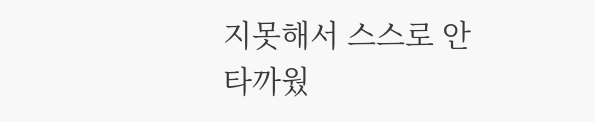지못해서 스스로 안타까웠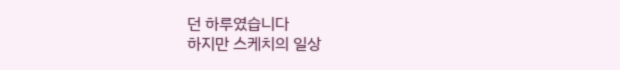던 하루였습니다
하지만 스케치의 일상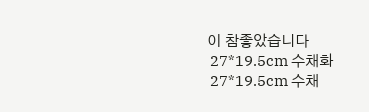이 참좋았습니다
 27*19.5cm 수채화
 27*19.5cm 수채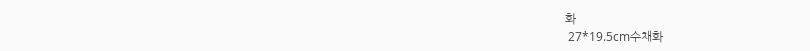화
 27*19.5cm수채화